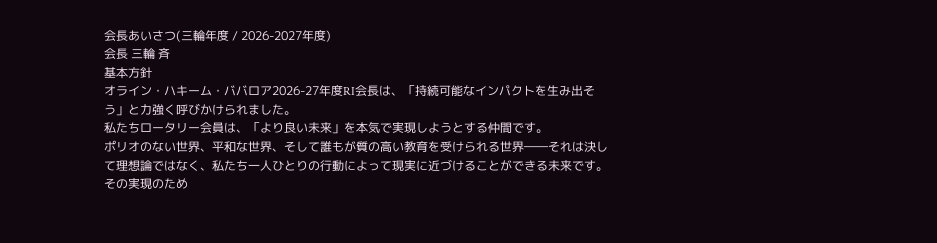会長あいさつ(三輪年度 / 2026-2027年度)
会長 三輪 斉
基本方針
オライン・ハキーム・ババロア2026-27年度RI会長は、「持続可能なインパクトを生み出そう」と力強く呼びかけられました。
私たちロータリー会員は、「より良い未来」を本気で実現しようとする仲間です。
ポリオのない世界、平和な世界、そして誰もが質の高い教育を受けられる世界――それは決して理想論ではなく、私たち一人ひとりの行動によって現実に近づけることができる未来です。
その実現のため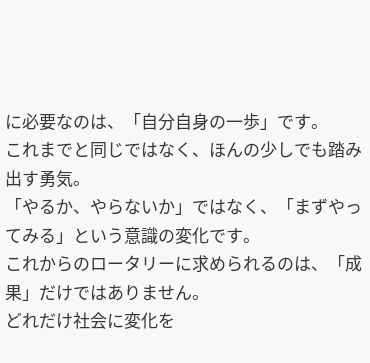に必要なのは、「自分自身の一歩」です。
これまでと同じではなく、ほんの少しでも踏み出す勇気。
「やるか、やらないか」ではなく、「まずやってみる」という意識の変化です。
これからのロータリーに求められるのは、「成果」だけではありません。
どれだけ社会に変化を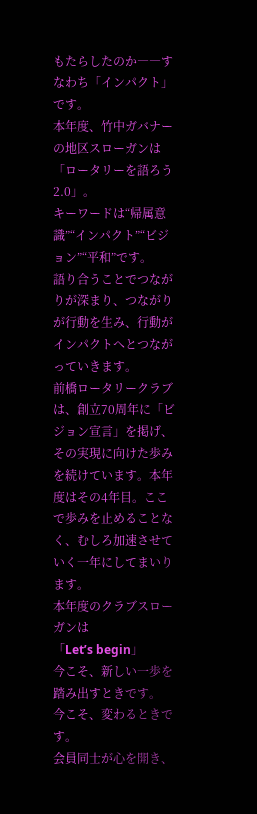もたらしたのか――すなわち「インパクト」です。
本年度、竹中ガバナーの地区スローガンは「ロータリーを語ろう2.0」。
キーワードは“帰属意識”“インパクト”“ビジョン”“平和”です。
語り合うことでつながりが深まり、つながりが行動を生み、行動がインパクトへとつながっていきます。
前橋ロータリークラブは、創立70周年に「ビジョン宣言」を掲げ、その実現に向けた歩みを続けています。本年度はその4年目。ここで歩みを止めることなく、むしろ加速させていく一年にしてまいります。
本年度のクラブスローガンは
「Let’s begin」
今こそ、新しい一歩を踏み出すときです。
今こそ、変わるときです。
会員同士が心を開き、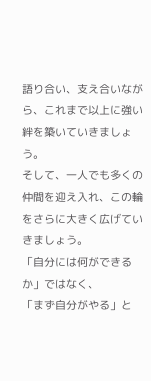語り合い、支え合いながら、これまで以上に強い絆を築いていきましょう。
そして、一人でも多くの仲間を迎え入れ、この輪をさらに大きく広げていきましょう。
「自分には何ができるか」ではなく、
「まず自分がやる」と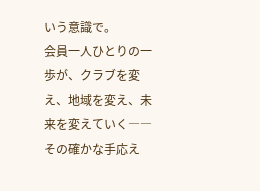いう意識で。
会員一人ひとりの一歩が、クラブを変え、地域を変え、未来を変えていく――
その確かな手応え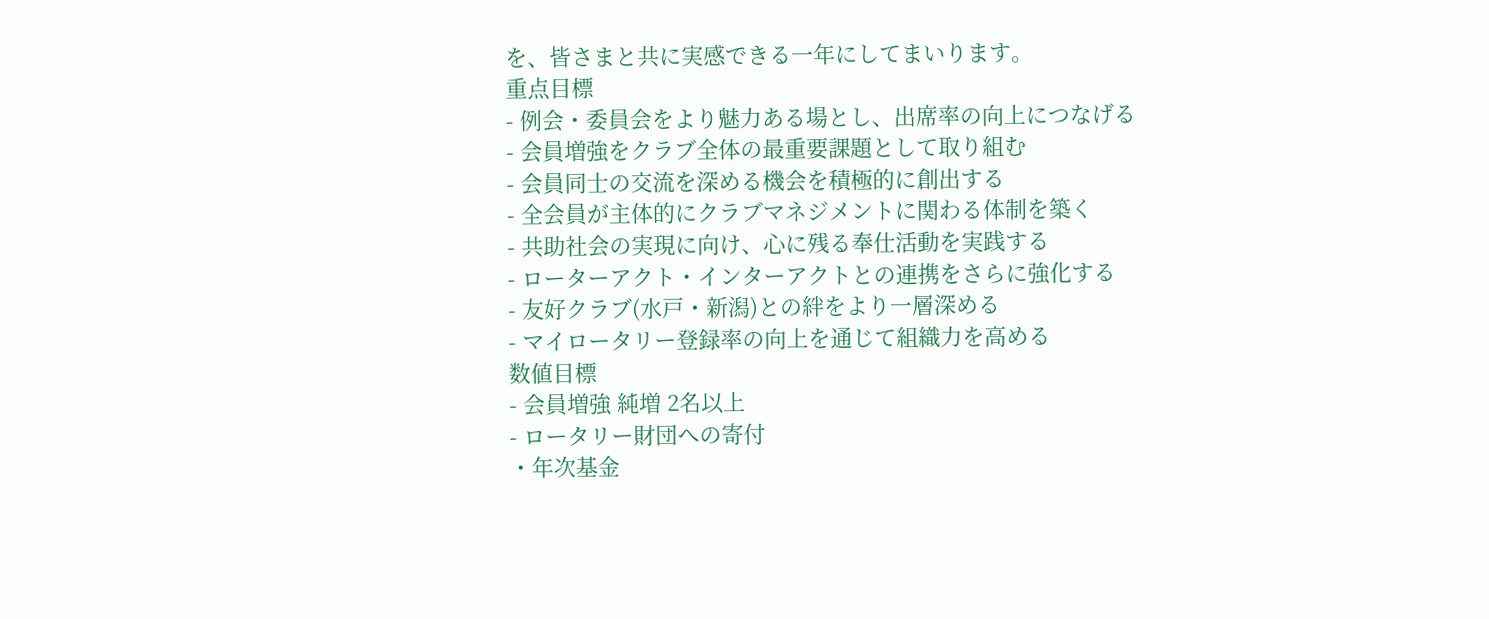を、皆さまと共に実感できる一年にしてまいります。
重点目標
- 例会・委員会をより魅力ある場とし、出席率の向上につなげる
- 会員増強をクラブ全体の最重要課題として取り組む
- 会員同士の交流を深める機会を積極的に創出する
- 全会員が主体的にクラブマネジメントに関わる体制を築く
- 共助社会の実現に向け、心に残る奉仕活動を実践する
- ローターアクト・インターアクトとの連携をさらに強化する
- 友好クラブ(水戸・新潟)との絆をより一層深める
- マイロータリー登録率の向上を通じて組織力を高める
数値目標
- 会員増強 純増 2名以上
- ロータリー財団への寄付
・年次基金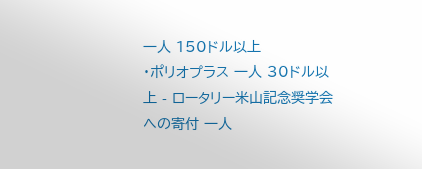一人 150ドル以上
・ポリオプラス 一人 30ドル以上 - ロータリー米山記念奨学会への寄付 一人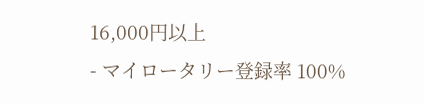16,000円以上
- マイロータリー登録率 100%